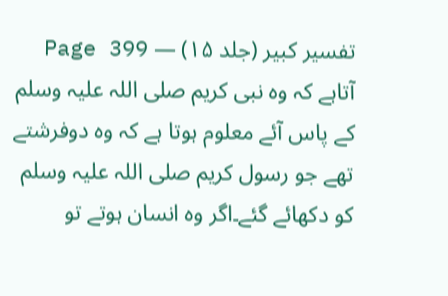تفسیر کبیر (جلد ۱۵) — Page 399
آتاہے کہ وہ نبی کریم صلی اللہ علیہ وسلم کے پاس آئے معلوم ہوتا ہے کہ وہ دوفرشتے تھے جو رسول کریم صلی اللہ علیہ وسلم کو دکھائے گئے۔اگر وہ انسان ہوتے تو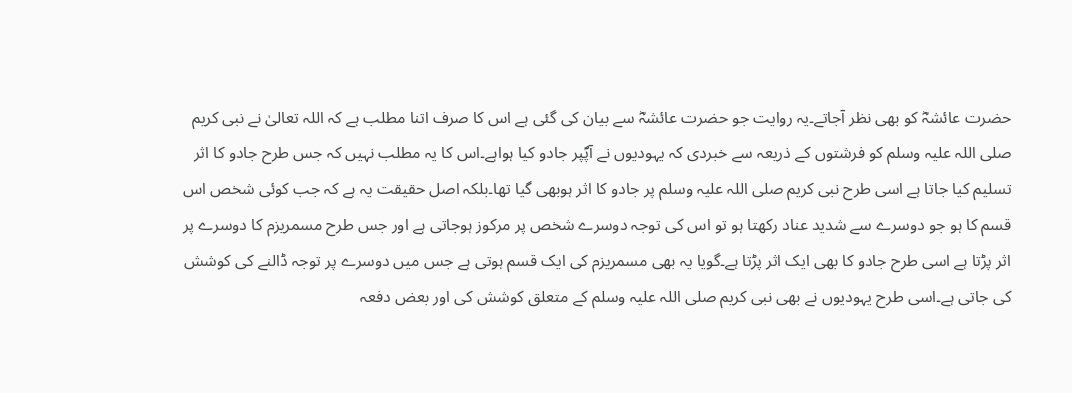حضرت عائشہؓ کو بھی نظر آجاتے۔یہ روایت جو حضرت عائشہؓ سے بیان کی گئی ہے اس کا صرف اتنا مطلب ہے کہ اللہ تعالیٰ نے نبی کریم صلی اللہ علیہ وسلم کو فرشتوں کے ذریعہ سے خبردی کہ یہودیوں نے آپؐپر جادو کیا ہواہے۔اس کا یہ مطلب نہیں کہ جس طرح جادو کا اثر تسلیم کیا جاتا ہے اسی طرح نبی کریم صلی اللہ علیہ وسلم پر جادو کا اثر ہوبھی گیا تھا۔بلکہ اصل حقیقت یہ ہے کہ جب کوئی شخص اس قسم کا ہو جو دوسرے سے شدید عناد رکھتا ہو تو اس کی توجہ دوسرے شخص پر مرکوز ہوجاتی ہے اور جس طرح مسمریزم کا دوسرے پر اثر پڑتا ہے اسی طرح جادو کا بھی ایک اثر پڑتا ہے۔گویا یہ بھی مسمریزم کی ایک قسم ہوتی ہے جس میں دوسرے پر توجہ ڈالنے کی کوشش کی جاتی ہے۔اسی طرح یہودیوں نے بھی نبی کریم صلی اللہ علیہ وسلم کے متعلق کوشش کی اور بعض دفعہ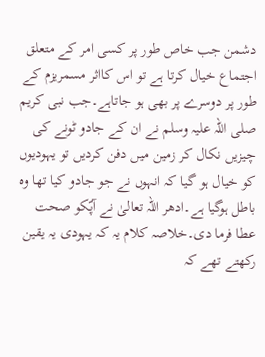دشمن جب خاص طور پر کسی امر کے متعلق اجتماع خیال کرتا ہے تو اس کااثر مسمریزم کے طور پر دوسرے پر بھی ہو جاتاہے۔جب نبی کریم صلی اللہ علیہ وسلم نے ان کے جادو ٹونے کی چیزیں نکال کر زمین میں دفن کردیں تو یہودیوں کو خیال ہو گیا کہ انہوں نے جو جادو کیا تھا وہ باطل ہوگیا ہے۔ادھر اللہ تعالیٰ نے آپؐکو صحت عطا فرما دی۔خلاصہ کلام یہ کہ یہودی یہ یقین رکھتے تھے کہ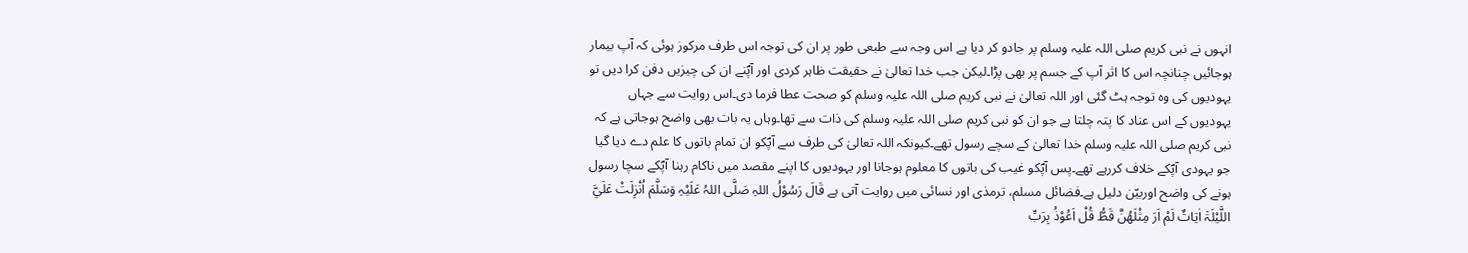انہوں نے نبی کریم صلی اللہ علیہ وسلم پر جادو کر دیا ہے اس وجہ سے طبعی طور پر ان کی توجہ اس طرف مرکوز ہوئی کہ آپ بیمار ہوجائیں چنانچہ اس کا اثر آپ کے جسم پر بھی پڑا۔لیکن جب خدا تعالیٰ نے حقیقت ظاہر کردی اور آپؐنے ان کی چیزیں دفن کرا دیں تو یہودیوں کی وہ توجہ ہٹ گئی اور اللہ تعالیٰ نے نبی کریم صلی اللہ علیہ وسلم کو صحت عطا فرما دی۔اس روایت سے جہاں یہودیوں کے اس عناد کا پتہ چلتا ہے جو ان کو نبی کریم صلی اللہ علیہ وسلم کی ذات سے تھا۔وہاں یہ بات بھی واضح ہوجاتی ہے کہ نبی کریم صلی اللہ علیہ وسلم خدا تعالیٰ کے سچے رسول تھے۔کیونکہ اللہ تعالیٰ کی طرف سے آپؐکو ان تمام باتوں کا علم دے دیا گیا جو یہودی آپؐکے خلاف کررہے تھے۔پس آپؐکو غیب کی باتوں کا معلوم ہوجانا اور یہودیوں کا اپنے مقصد میں ناکام رہنا آپؐکے سچا رسول ہونے کی واضح اوربیّن دلیل ہے۔فضائل مسلم، ترمذی اور نسائی میں روایت آتی ہے قَالَ رَسُوْلُ اللہِ صَلَّی اللہُ عَلَیْہِ وَسَلَّمَ اُنْزِلَتْ عَلَيَّ اللَّیْلَۃَ اٰیَاتٌ لَمْ اَرَ مِثْلَھُنَّ قَطُّ قُلْ اَعُوْذُ بِرَبِّ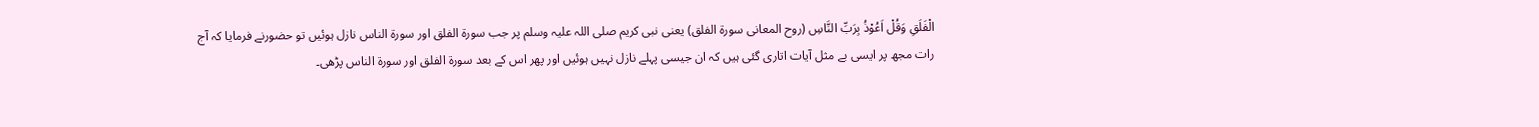الْفَلَقِ وَقُلْ اَعُوْذُ بِرَبِّ النَّاسِ (روح المعانی سورۃ الفلق) یعنی نبی کریم صلی اللہ علیہ وسلم پر جب سورۃ الفلق اور سورۃ الناس نازل ہوئیں تو حضورنے فرمایا کہ آج رات مجھ پر ایسی بے مثل آیات اتاری گئی ہیں کہ ان جیسی پہلے نازل نہیں ہوئیں اور پھر اس کے بعد سورۃ الفلق اور سورۃ الناس پڑھی۔